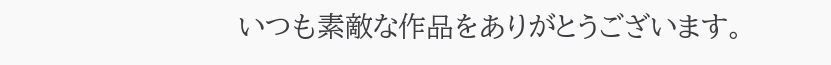いつも素敵な作品をありがとうございます。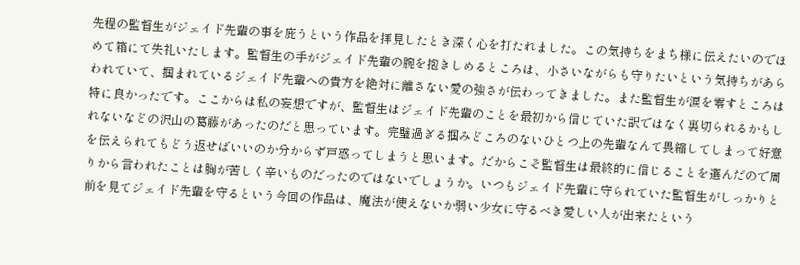先程の監督生がジェイド先輩の事を庇うという作品を拝見したとき深く心を打たれました。この気持ちをまち様に伝えたいのでほめて箱にて失礼いたします。監督生の手がジェイド先輩の腕を抱きしめるところは、小さいながらも守りたいという気持ちがあらわれていて、掴まれているジェイド先輩への貴方を絶対に離さない愛の強さが伝わってきました。また監督生が涙を零すところは特に良かったです。ここからは私の妄想ですが、監督生はジェイド先輩のことを最初から信じていた訳ではなく裏切られるかもしれないなどの沢山の葛藤があったのだと思っています。完璧過ぎる掴みどころのないひとつ上の先輩なんて畏縮してしまって好意を伝えられてもどう返せばいいのか分からず戸惑ってしまうと思います。だからこそ監督生は最終的に信じることを選んだので周りから言われたことは胸が苦しく辛いものだったのではないでしょうか。いつもジェイド先輩に守られていた監督生がしっかりと前を見てジェイド先輩を守るという今回の作品は、魔法が使えないか弱い少女に守るべき愛しい人が出来たという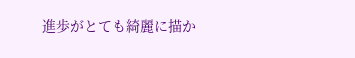進歩がとても綺麗に描か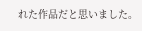れた作品だと思いました。